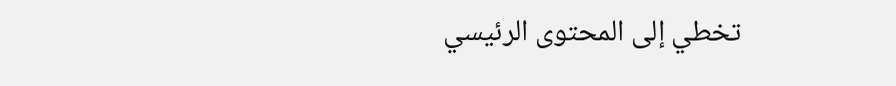تخطي إلى المحتوى الرئيسي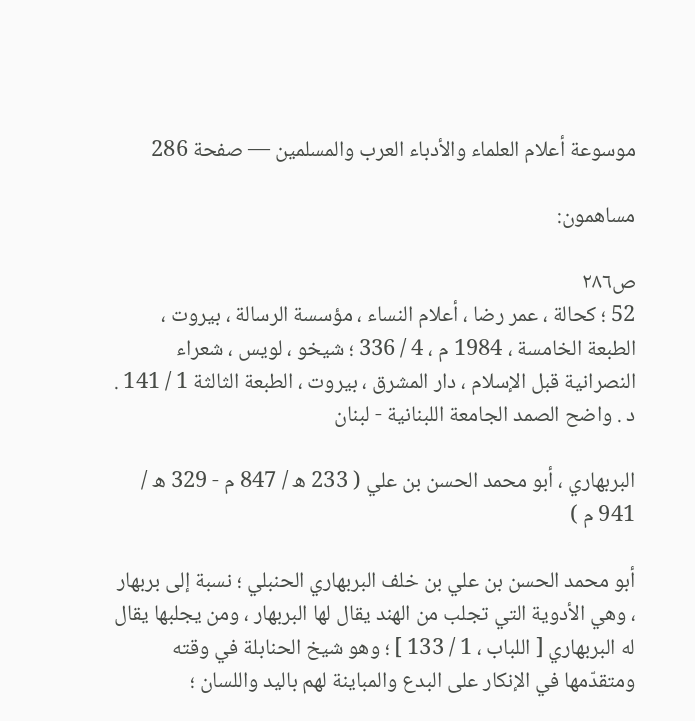موسوعة أعلام العلماء والأدباء العرب والمسلمين — صفحة 286

مساهمون:

ص٢٨٦
52 ؛ كحالة ، عمر رضا ، أعلام النساء ، مؤسسة الرسالة ، بيروت ، الطبعة الخامسة ، 1984 م ، 4 / 336 ؛ شيخو ، لويس ، شعراء النصرانية قبل الإسلام ، دار المشرق ، بيروت ، الطبعة الثالثة 1 / 141 . د . واضح الصمد الجامعة اللبنانية - لبنان

البربهاري ، أبو محمد الحسن بن علي ( 233 ه / 847 م - 329 ه / 941 م )

أبو محمد الحسن بن علي بن خلف البربهاري الحنبلي ؛ نسبة إلى بربهار ، وهي الأدوية التي تجلب من الهند يقال لها البربهار ، ومن يجلبها يقال له البربهاري [ اللباب ، 1 / 133 ] ؛ وهو شيخ الحنابلة في وقته ومتقدّمها في الإنكار على البدع والمباينة لهم باليد واللسان ؛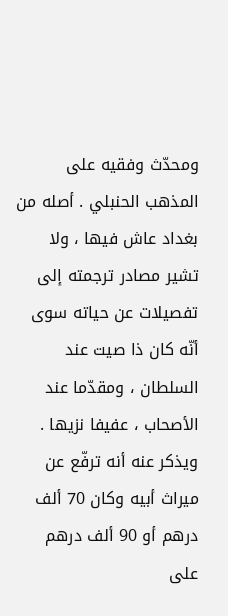ومحدّث وفقيه على المذهب الحنبلي . أصله من بغداد عاش فيها ، ولا تشير مصادر ترجمته إلى تفصيلات عن حياته سوى أنّه كان ذا صيت عند السلطان ، ومقدّما عند الأصحاب ، عفيفا نزيها . ويذكر عنه أنه ترفّع عن ميراث أبيه وكان 70 ألف درهم أو 90 ألف درهم على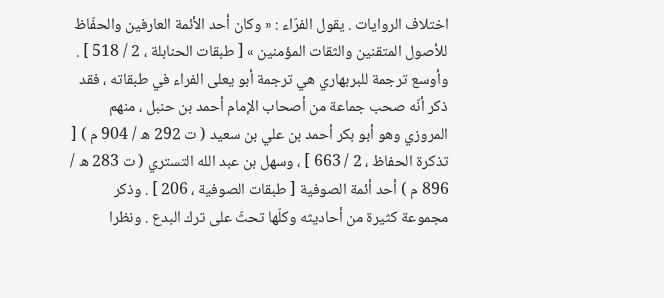اختلاف الروايات . يقول الفرّاء : « وكان أحد الأئمة العارفين والحفّاظ للأصول المتقنين والثقات المؤمنين » [ طبقات الحنابلة ، 2 / 518 ] . وأوسع ترجمة للبربهاري هي ترجمة أبو يعلى الفراء في طبقاته ، فقد ذكر أنّه صحب جماعة من أصحاب الإمام أحمد بن حنبل ، منهم المروزي وهو أبو بكر أحمد بن علي بن سعيد ( ت 292 ه / 904 م ) [ تذكرة الحفاظ ، 2 / 663 ] ، وسهل بن عبد الله التستري ( ت 283 ه / 896 م ) أحد أئمة الصوفية [ طبقات الصوفية ، 206 ] . وذكر مجموعة كثيرة من أحاديثه وكلّها تحثّ على ترك البدع . ونظرا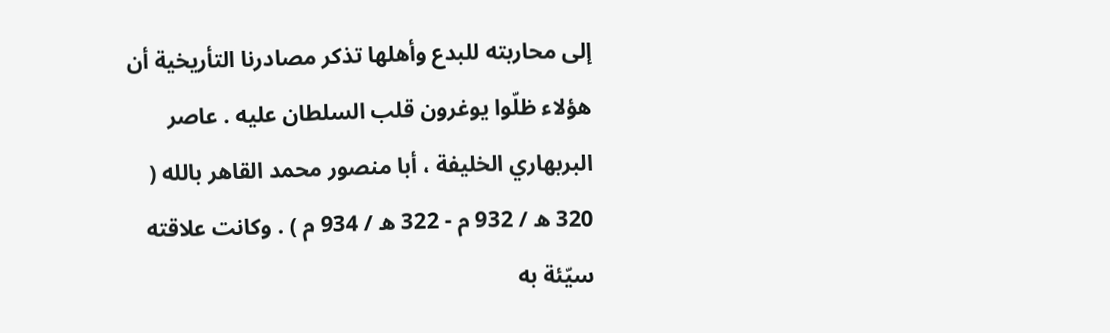إلى محاربته للبدع وأهلها تذكر مصادرنا التأريخية أن هؤلاء ظلّوا يوغرون قلب السلطان عليه . عاصر البربهاري الخليفة ، أبا منصور محمد القاهر بالله ( 320 ه / 932 م - 322 ه / 934 م ) . وكانت علاقته سيّئة به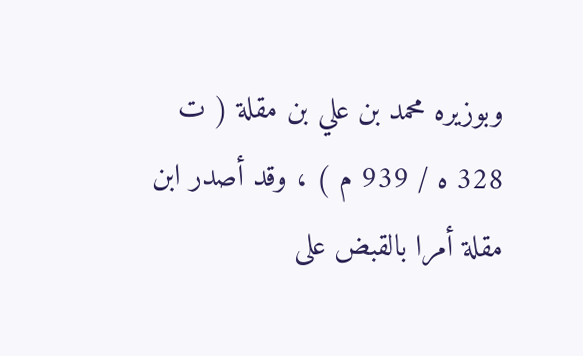وبوزيره محمد بن علي بن مقلة ( ت 328 ه / 939 م ) ، وقد أصدر ابن مقلة أمرا بالقبض على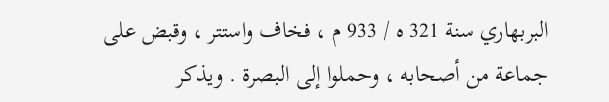البربهاري سنة 321 ه / 933 م ، فخاف واستتر ، وقبض على جماعة من أصحابه ، وحملوا إلى البصرة . ويذكر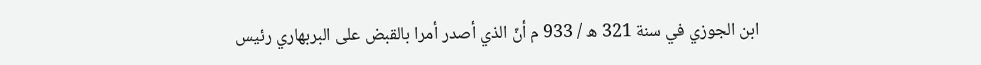ابن الجوزي في سنة 321 ه / 933 م أنّ الذي أصدر أمرا بالقبض على البربهاري رئيس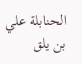الحنابلة علي بن يلق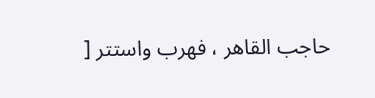حاجب القاهر ، فهرب واستتر [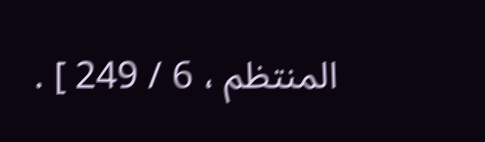المنتظم ، 6 / 249 ] .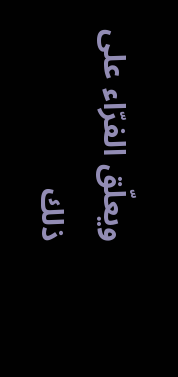ويعلّق الفرّاء على ذلك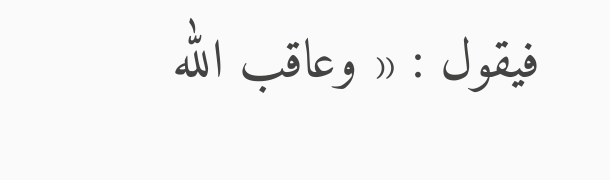فيقول : « وعاقب الله